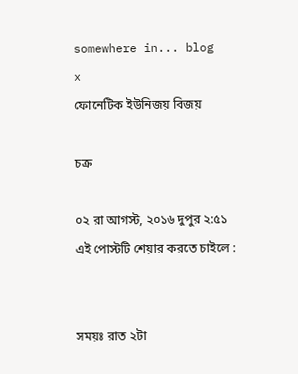somewhere in... blog
x
ফোনেটিক ইউনিজয় বিজয়

চক্র

০২ রা আগস্ট, ২০১৬ দুপুর ২:৫১
এই পোস্টটি শেয়ার করতে চাইলে :


সময়ঃ রাত ২টা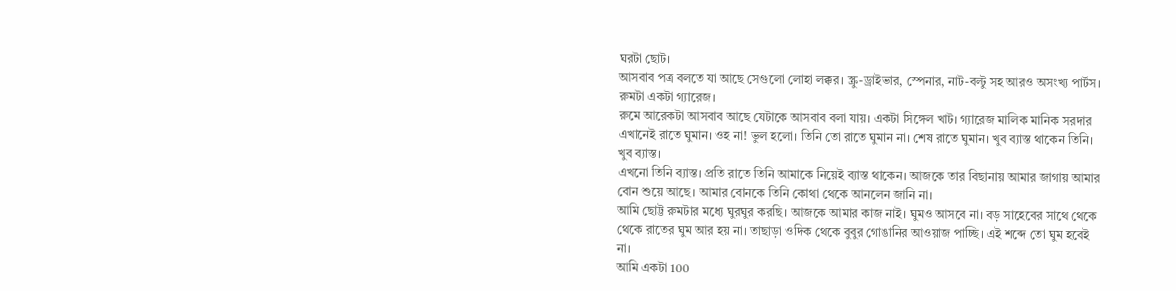ঘরটা ছোট।
আসবাব পত্র বলতে যা আছে সেগুলো লোহা লক্কর। স্ক্রু-ড্রাইভার, স্পেনার, নাট-বল্টু সহ আরও অসংখ্য পার্টস। রুমটা একটা গ্যারেজ।
রুমে আরেকটা আসবাব আছে যেটাকে আসবাব বলা যায়। একটা সিঙ্গেল খাট। গ্যারেজ মালিক মানিক সরদার এখানেই রাতে ঘুমান। ওহ না! ভুল হলো। তিনি তো রাতে ঘুমান না। শেষ রাতে ঘুমান। খুব ব্যাস্ত থাকেন তিনি।
খুব ব্যাস্ত।
এখনো তিনি ব্যাস্ত। প্রতি রাতে তিনি আমাকে নিয়েই ব্যাস্ত থাকেন। আজকে তার বিছানায় আমার জাগায় আমার বোন শুয়ে আছে। আমার বোনকে তিনি কোথা থেকে আনলেন জানি না।
আমি ছোট্ট রুমটার মধ্যে ঘুরঘুর করছি। আজকে আমার কাজ নাই। ঘুমও আসবে না। বড় সাহেবের সাথে থেকে থেকে রাতের ঘুম আর হয় না। তাছাড়া ওদিক থেকে বুবুর গোঙানির আওয়াজ পাচ্ছি। এই শব্দে তো ঘুম হবেই না।
আমি একটা 100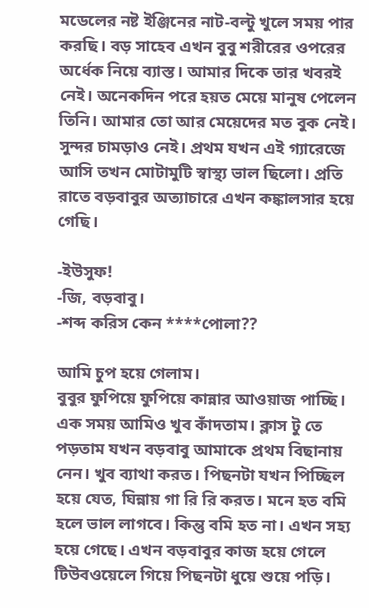মডেলের নষ্ট ইঞ্জিনের নাট-বল্টু খুলে সময় পার করছি। বড় সাহেব এখন বুবু শরীরের ওপরের অর্ধেক নিয়ে ব্যাস্ত। আমার দিকে তার খবরই নেই। অনেকদিন পরে হয়ত মেয়ে মানুষ পেলেন তিনি। আমার তো আর মেয়েদের মত বুক নেই। সুন্দর চামড়াও নেই। প্রথম যখন এই গ্যারেজে আসি তখন মোটামুটি স্বাস্থ্য ভাল ছিলো। প্রতি রাতে বড়বাবুর অত্যাচারে এখন কঙ্কালসার হয়ে গেছি।

-ইউসুফ!
-জি, বড়বাবু।
-শব্দ করিস কেন ****পোলা??

আমি চুপ হয়ে গেলাম।
বুবুর ফুপিয়ে ফুপিয়ে কান্নার আওয়াজ পাচ্ছি। এক সময় আমিও খুব কাঁদতাম। ক্লাস টু তে পড়তাম যখন বড়বাবু আমাকে প্রথম বিছানায় নেন। খুব ব্যাথা করত। পিছনটা যখন পিচ্ছিল হয়ে যেত, ঘিন্নায় গা রি রি করত। মনে হত বমি হলে ভাল লাগবে। কিন্তু বমি হত না। এখন সহ্য হয়ে গেছে। এখন বড়বাবুর কাজ হয়ে গেলে টিউবওয়েলে গিয়ে পিছনটা ধুয়ে শুয়ে পড়ি।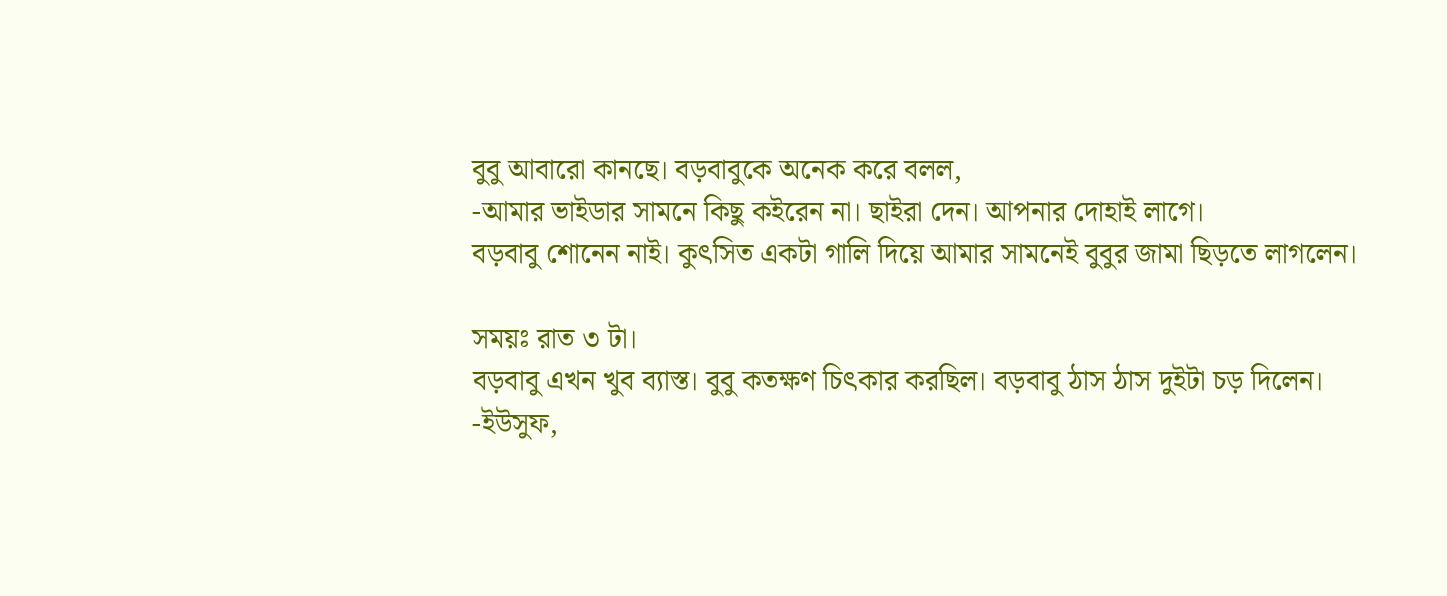বুবু আবারো কানছে। বড়বাবুকে অনেক করে বলল,
-আমার ভাইডার সামনে কিছু কইরেন না। ছাইরা দেন। আপনার দোহাই লাগে।
বড়বাবু শোনেন নাই। কুৎসিত একটা গালি দিয়ে আমার সামনেই বুবুর জামা ছিড়তে লাগলেন।

সময়ঃ রাত ৩ টা।
বড়বাবু এখন খুব ব্যাস্ত। বুবু কতক্ষণ চিৎকার করছিল। বড়বাবু ঠাস ঠাস দুইটা চড় দিলেন।
-ইউসুফ,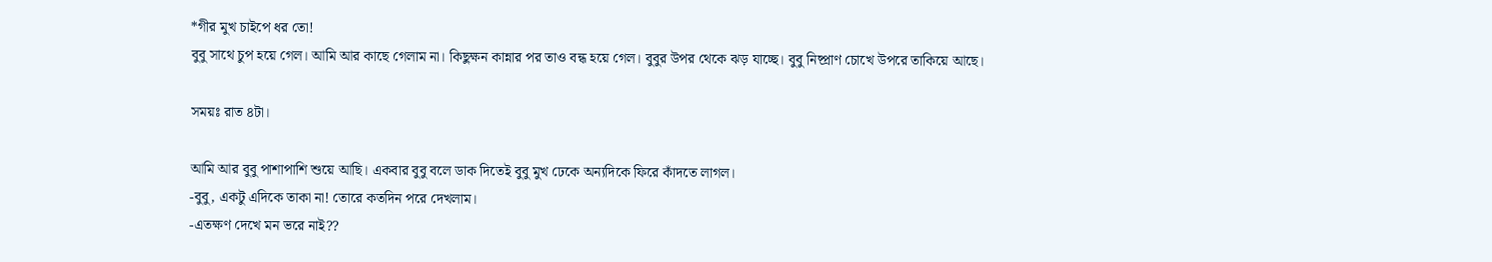*গীর মুখ চাইপে ধর তো!
বুবু সাথে চুপ হয়ে গেল। আমি আর কাছে গেলাম না। কিছুক্ষন কান্নার পর তাও বন্ধ হয়ে গেল। বুবুর উপর থেকে ঝড় যাচ্ছে। বুবু নিষ্প্রাণ চোখে উপরে তাকিয়ে আছে।

সময়ঃ রাত ৪টা।

আমি আর বুবু পাশাপাশি শুয়ে আছি। একবার বুবু বলে ডাক দিতেই বুবু মুখ ঢেকে অন্যদিকে ফিরে কাঁদতে লাগল।
-বুবু, একটু এদিকে তাকা না! তোরে কতদিন পরে দেখলাম।
-এতক্ষণ দেখে মন ভরে নাই??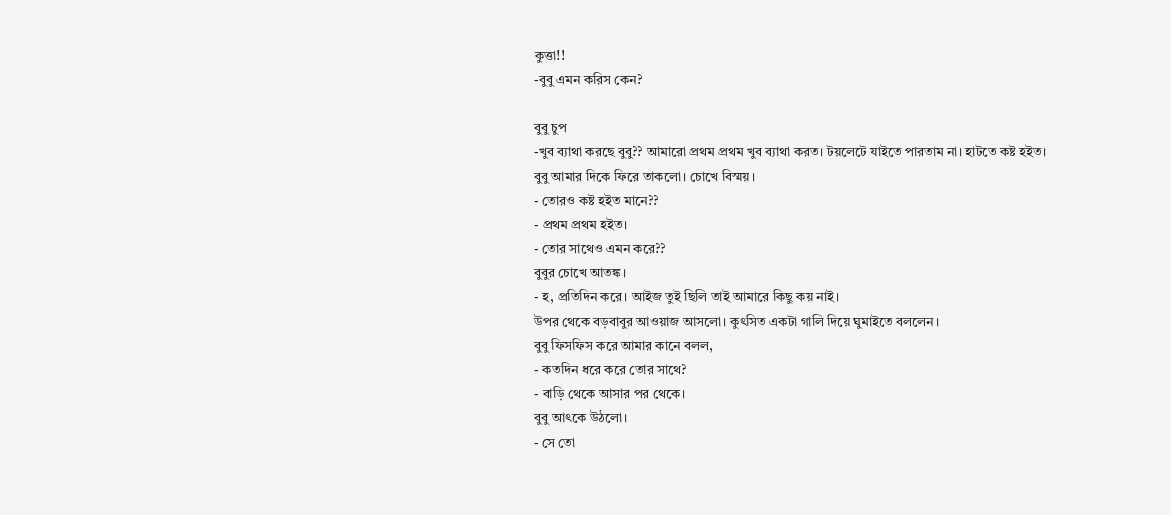কুত্তা!!
-বুবু এমন করিস কেন?

বুবু চুপ
-খুব ব্যাথা করছে বুবু?? আমারো প্রথম প্রথম খুব ব্যাথা করত। টয়লেটে যাইতে পারতাম না। হাটতে কষ্ট হইত।
বুবু আমার দিকে ফিরে তাকলো। চোখে বিস্ময়।
- তোরও কষ্ট হইত মানে??
- প্রথম প্রথম হইত।
- তোর সাথেও এমন করে??
বুবুর চোখে আতঙ্ক।
- হ, প্রতিদিন করে। আইজ তুই ছিলি তাই আমারে কিছু কয় নাই।
উপর থেকে বড়বাবুর আওয়াজ আসলো। কুৎসিত একটা গালি দিয়ে ঘুমাইতে বললেন।
বুবু ফিসফিস করে আমার কানে বলল,
- কতদিন ধরে করে তোর সাথে?
- বাড়ি থেকে আসার পর থেকে।
বুবু আৎকে উঠলো।
- সে তো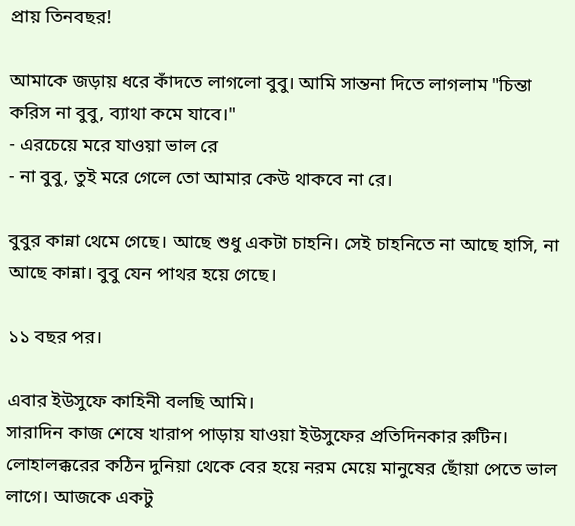প্রায় তিনবছর!

আমাকে জড়ায় ধরে কাঁদতে লাগলো বুবু। আমি সান্তনা দিতে লাগলাম "চিন্তা করিস না বুবু, ব্যাথা কমে যাবে।"
- এরচেয়ে মরে যাওয়া ভাল রে
- না বুবু, তুই মরে গেলে তো আমার কেউ থাকবে না রে।

বুবুর কান্না থেমে গেছে। আছে শুধু একটা চাহনি। সেই চাহনিতে না আছে হাসি, না আছে কান্না। বুবু যেন পাথর হয়ে গেছে।

১১ বছর পর।

এবার ইউসুফে কাহিনী বলছি আমি।
সারাদিন কাজ শেষে খারাপ পাড়ায় যাওয়া ইউসুফের প্রতিদিনকার রুটিন। লোহালক্করের কঠিন দুনিয়া থেকে বের হয়ে নরম মেয়ে মানুষের ছোঁয়া পেতে ভাল লাগে। আজকে একটু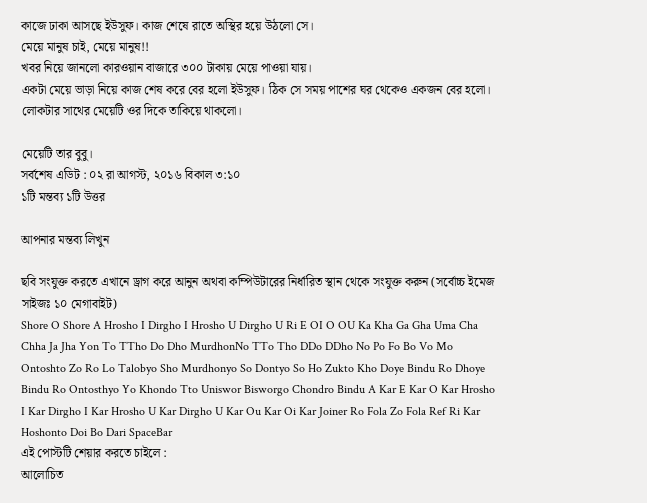কাজে ঢাকা আসছে ইউসুফ। কাজ শেষে রাতে অস্থির হয়ে উঠলো সে।
মেয়ে মানুষ চাই, মেয়ে মানুষ!!
খবর নিয়ে জানলো কারওয়ান বাজারে ৩০০ টাকায় মেয়ে পাওয়া যায়।
একটা মেয়ে ভাড়া নিয়ে কাজ শেষ করে বের হলো ইউসুফ। ঠিক সে সময় পাশের ঘর থেকেও একজন বের হলো। লোকটার সাথের মেয়েটি ওর দিকে তাকিয়ে থাকলো।

মেয়েটি তার বুবু।
সর্বশেষ এডিট : ০২ রা আগস্ট, ২০১৬ বিকাল ৩:১০
১টি মন্তব্য ১টি উত্তর

আপনার মন্তব্য লিখুন

ছবি সংযুক্ত করতে এখানে ড্রাগ করে আনুন অথবা কম্পিউটারের নির্ধারিত স্থান থেকে সংযুক্ত করুন (সর্বোচ্চ ইমেজ সাইজঃ ১০ মেগাবাইট)
Shore O Shore A Hrosho I Dirgho I Hrosho U Dirgho U Ri E OI O OU Ka Kha Ga Gha Uma Cha Chha Ja Jha Yon To TTho Do Dho MurdhonNo TTo Tho DDo DDho No Po Fo Bo Vo Mo Ontoshto Zo Ro Lo Talobyo Sho Murdhonyo So Dontyo So Ho Zukto Kho Doye Bindu Ro Dhoye Bindu Ro Ontosthyo Yo Khondo Tto Uniswor Bisworgo Chondro Bindu A Kar E Kar O Kar Hrosho I Kar Dirgho I Kar Hrosho U Kar Dirgho U Kar Ou Kar Oi Kar Joiner Ro Fola Zo Fola Ref Ri Kar Hoshonto Doi Bo Dari SpaceBar
এই পোস্টটি শেয়ার করতে চাইলে :
আলোচিত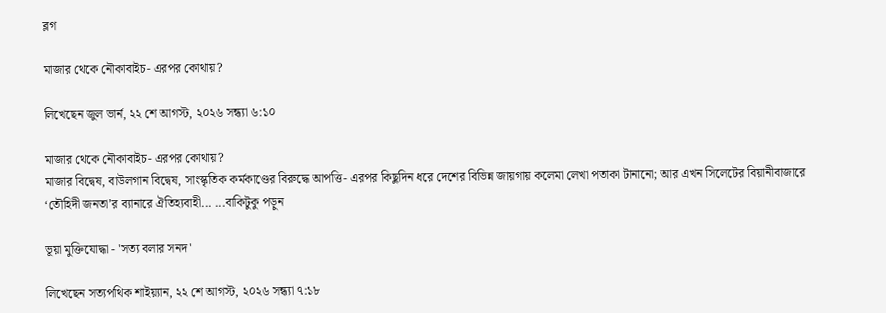ব্লগ

মাজার থেকে নৌকাবাইচ- এরপর কোথায়?

লিখেছেন জুল ভার্ন, ২২ শে আগস্ট, ২০২৬ সন্ধ্যা ৬:১০

মাজার থেকে নৌকাবাইচ- এরপর কোথায়?
মাজার বিদ্বেষ, বাউলগান বিদ্বেষ, সাংস্কৃতিক কর্মকাণ্ডের বিরুদ্ধে আপত্তি- এরপর কিছুদিন ধরে দেশের বিভিন্ন জায়গায় কলেমা লেখা পতাকা টানানো; আর এখন সিলেটের বিয়ানীবাজারে ‘তৌহিদী জনতা’র ব্যানারে ঐতিহ্যবাহী... ...বাকিটুকু পড়ুন

ভূয়া মুক্তিযোদ্ধা - 'সত্য বলার সনদ'

লিখেছেন সত্যপথিক শাইয়্যান, ২২ শে আগস্ট, ২০২৬ সন্ধ্যা ৭:১৮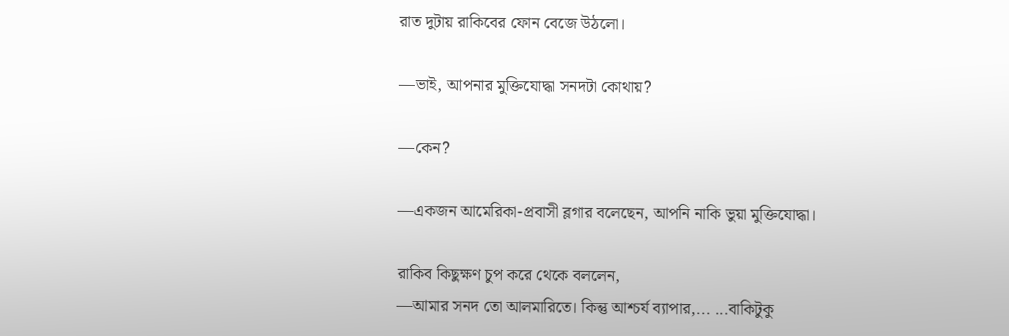রাত দুটায় রাকিবের ফোন বেজে উঠলো।

—ভাই, আপনার মুক্তিযোদ্ধা সনদটা কোথায়?

—কেন?

—একজন আমেরিকা-প্রবাসী ব্লগার বলেছেন, আপনি নাকি ভুয়া মুক্তিযোদ্ধা।

রাকিব কিছুক্ষণ চুপ করে থেকে বললেন,
—আমার সনদ তো আলমারিতে। কিন্তু আশ্চর্য ব্যাপার,... ...বাকিটুকু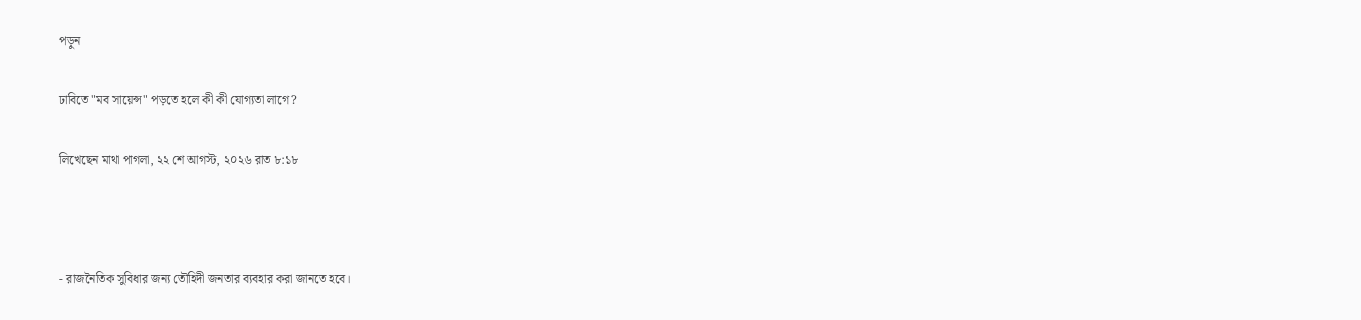পড়ুন

ঢাবিতে "মব সায়েন্স" পড়তে হলে কী কী যোগ্যতা লাগে?

লিখেছেন মাথা পাগলা, ২২ শে আগস্ট, ২০২৬ রাত ৮:১৮



- রাজনৈতিক সুবিধার জন্য তৌহিদী জনতার ব্যবহার করা জানতে হবে।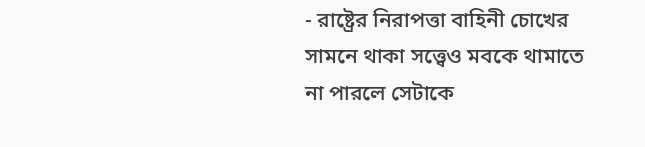- রাষ্ট্রের নিরাপত্তা বাহিনী চোখের সামনে থাকা সত্ত্বেও মবকে থামাতে না পারলে সেটাকে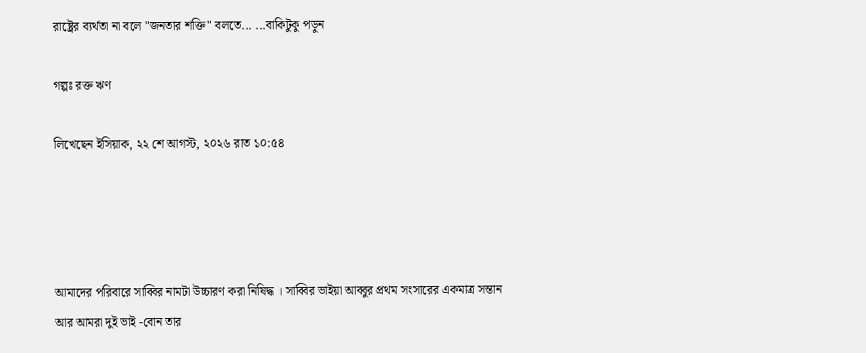রাষ্ট্রের ব্যর্থতা না বলে "জনতার শক্তি" বলতে... ...বাকিটুকু পড়ুন

গল্পঃ রক্ত ঋণ

লিখেছেন ইসিয়াক, ২২ শে আগস্ট, ২০২৬ রাত ১০:৫৪




আমাদের পরিবারে সাব্বির নামটা উচ্চারণ করা নিষিদ্ধ । সাব্বির ভাইয়া আব্বুর প্রথম সংসারের একমাত্র সন্তান আর আমরা দুই ভাই -বোন তার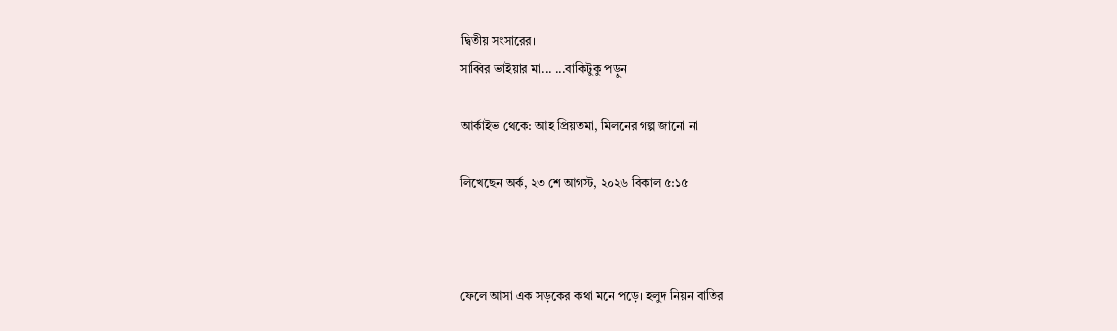দ্বিতীয় সংসারের।
সাব্বির ভাইয়ার মা... ...বাকিটুকু পড়ুন

আর্কাইভ থেকে: আহ প্রিয়তমা, মিলনের গল্প জানো না

লিখেছেন অর্ক, ২৩ শে আগস্ট, ২০২৬ বিকাল ৫:১৫



ফেলে আসা এক সড়কের কথা মনে পড়ে। হলুদ নিয়ন বাতির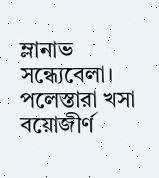ম্লানাভ সন্ধ্যেবেলা। পলেস্তারা খসা বয়োজীর্ণ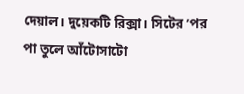দেয়াল। দুয়েকটি রিক্সা। সিটের ’পর পা তুলে আঁটোসাটো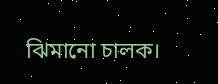ঝিমানো চালক।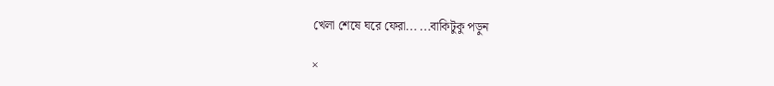খেলা শেষে ঘরে ফেরা... ...বাকিটুকু পড়ুন

×